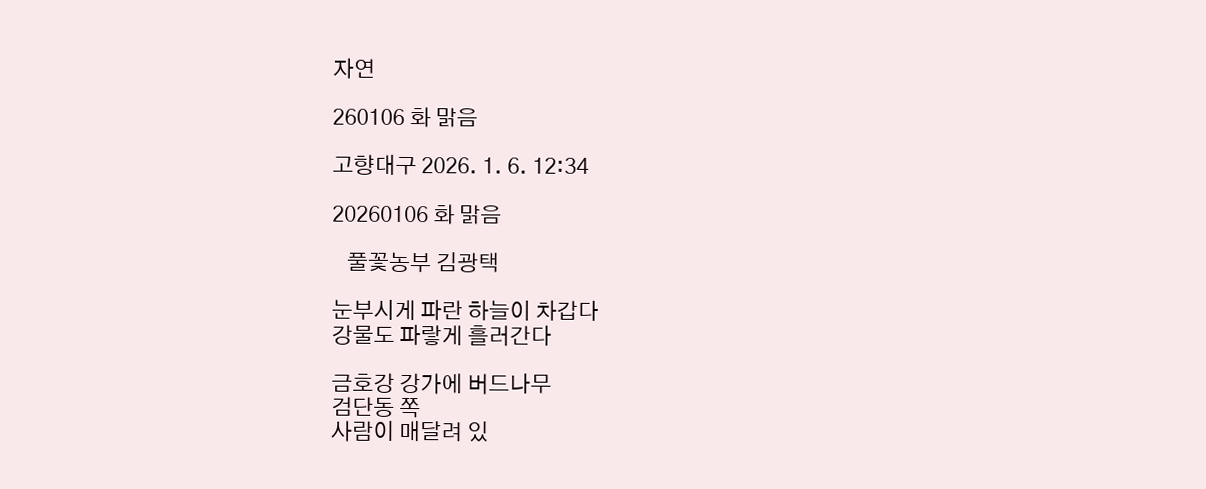자연

260106 화 맑음

고향대구 2026. 1. 6. 12:34

20260106 화 맑음

   풀꽃농부 김광택

눈부시게 파란 하늘이 차갑다
강물도 파랗게 흘러간다

금호강 강가에 버드나무
검단동 쪽
사람이 매달려 있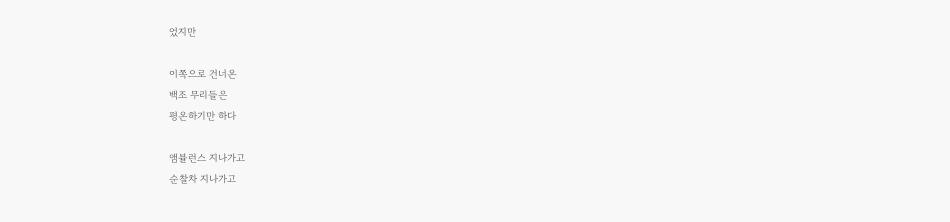었지만

이쪽으로 건너온
백조 무리들은
평온하기만 하다

앰뷸런스 지나가고
순찰차 지나가고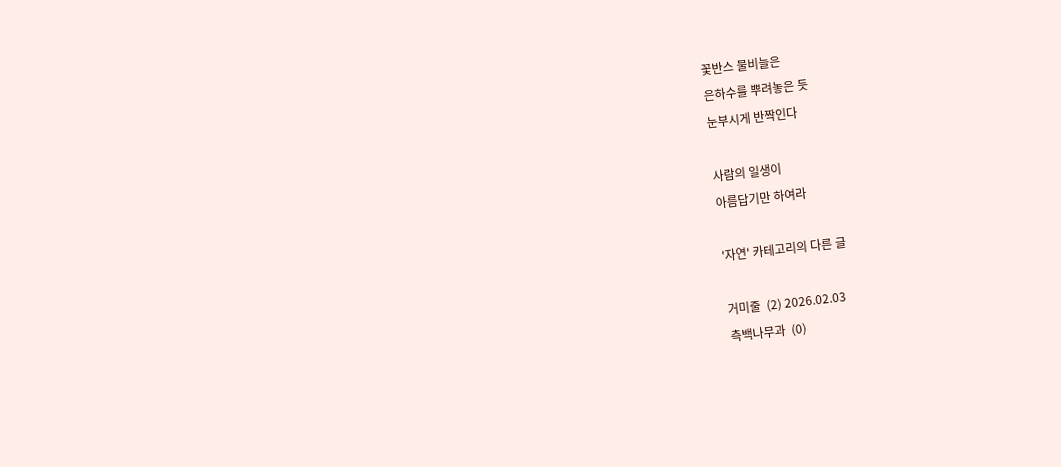꽃반스 물비늘은
은하수를 뿌려놓은 듯
눈부시게 반짝인다

사람의 일생이
아름답기만 하여라

'자연' 카테고리의 다른 글

거미줄  (2) 2026.02.03
측백나무과  (0)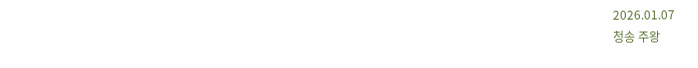2026.01.07
청송 주왕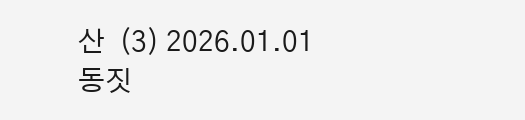산  (3) 2026.01.01
동짓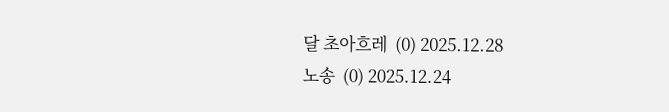달 초아흐레  (0) 2025.12.28
노송  (0) 2025.12.24